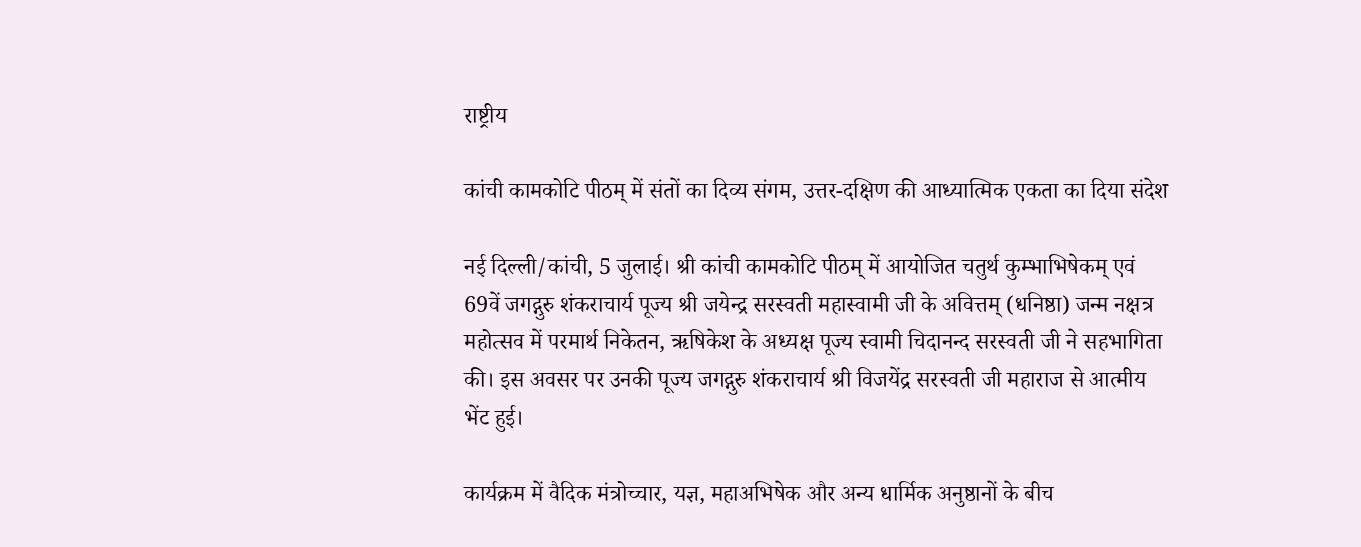राष्ट्रीय

कांची कामकोटि पीठम् में संतों का दिव्य संगम, उत्तर-दक्षिण की आध्यात्मिक एकता का दिया संदेश

नई दिल्ली/कांची, 5 जुलाई। श्री कांची कामकोटि पीठम् में आयोजित चतुर्थ कुम्भाभिषेकम् एवं 69वें जगद्गुरु शंकराचार्य पूज्य श्री जयेन्द्र सरस्वती महास्वामी जी के अवित्तम् (धनिष्ठा) जन्म नक्षत्र महोत्सव में परमार्थ निकेतन, ऋषिकेश के अध्यक्ष पूज्य स्वामी चिदानन्द सरस्वती जी ने सहभागिता की। इस अवसर पर उनकी पूज्य जगद्गुरु शंकराचार्य श्री विजयेंद्र सरस्वती जी महाराज से आत्मीय भेंट हुई।

कार्यक्रम में वैदिक मंत्रोच्चार, यज्ञ, महाअभिषेक और अन्य धार्मिक अनुष्ठानों के बीच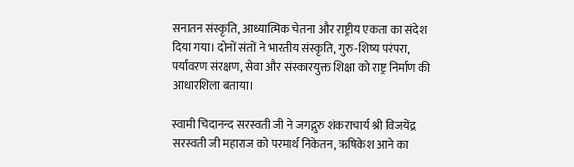सनातन संस्कृति, आध्यात्मिक चेतना और राष्ट्रीय एकता का संदेश दिया गया। दोनों संतों ने भारतीय संस्कृति, गुरु-शिष्य परंपरा, पर्यावरण संरक्षण, सेवा और संस्कारयुक्त शिक्षा को राष्ट्र निर्माण की आधारशिला बताया।

स्वामी चिदानन्द सरस्वती जी ने जगद्गुरु शंकराचार्य श्री विजयेंद्र सरस्वती जी महाराज को परमार्थ निकेतन, ऋषिकेश आने का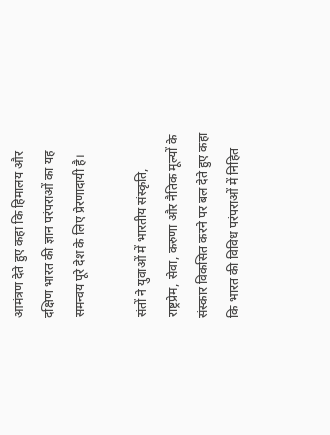आमंत्रण देते हुए कहा कि हिमालय और दक्षिण भारत की ज्ञान परंपराओं का यह समन्वय पूरे देश के लिए प्रेरणादायी है।

संतों ने युवाओं में भारतीय संस्कृति, राष्ट्रप्रेम, सेवा, करुणा और नैतिक मूल्यों के संस्कार विकसित करने पर बल देते हुए कहा कि भारत की विविध परंपराओं में निहित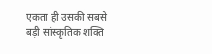एकता ही उसकी सबसे बड़ी सांस्कृतिक शक्ति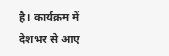है। कार्यक्रम में देशभर से आए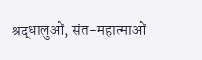श्रद्धालुओं, संत-महात्माओं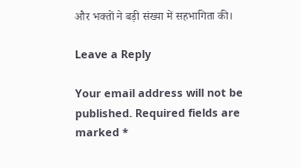और भक्तों ने बड़ी संख्या में सहभागिता की।

Leave a Reply

Your email address will not be published. Required fields are marked *